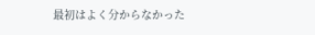最初はよく分からなかった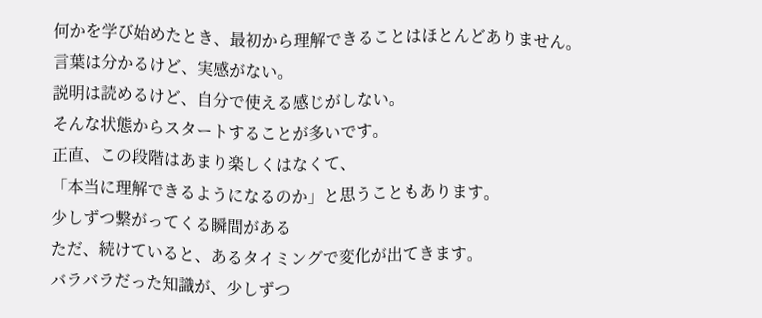何かを学び始めたとき、最初から理解できることはほとんどありません。
言葉は分かるけど、実感がない。
説明は読めるけど、自分で使える感じがしない。
そんな状態からスタートすることが多いです。
正直、この段階はあまり楽しくはなくて、
「本当に理解できるようになるのか」と思うこともあります。
少しずつ繋がってくる瞬間がある
ただ、続けていると、あるタイミングで変化が出てきます。
バラバラだった知識が、少しずつ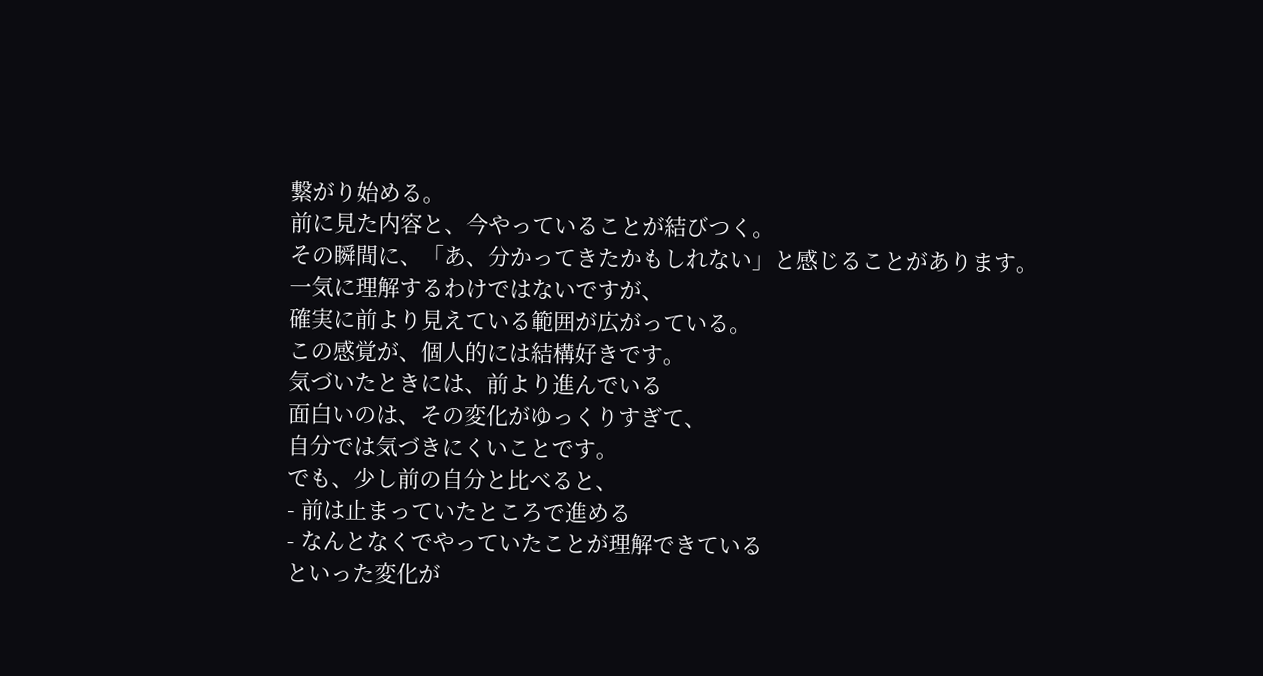繋がり始める。
前に見た内容と、今やっていることが結びつく。
その瞬間に、「あ、分かってきたかもしれない」と感じることがあります。
一気に理解するわけではないですが、
確実に前より見えている範囲が広がっている。
この感覚が、個人的には結構好きです。
気づいたときには、前より進んでいる
面白いのは、その変化がゆっくりすぎて、
自分では気づきにくいことです。
でも、少し前の自分と比べると、
- 前は止まっていたところで進める
- なんとなくでやっていたことが理解できている
といった変化が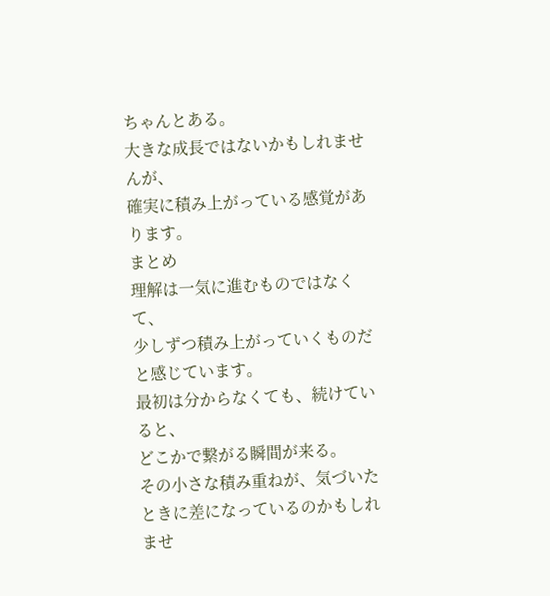ちゃんとある。
大きな成長ではないかもしれませんが、
確実に積み上がっている感覚があります。
まとめ
理解は一気に進むものではなくて、
少しずつ積み上がっていくものだと感じています。
最初は分からなくても、続けていると、
どこかで繋がる瞬間が来る。
その小さな積み重ねが、気づいたときに差になっているのかもしれませ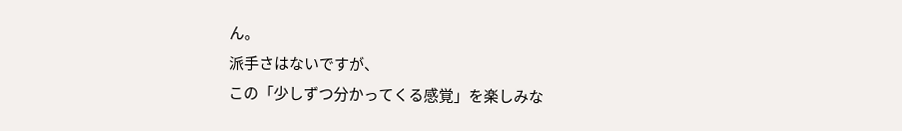ん。
派手さはないですが、
この「少しずつ分かってくる感覚」を楽しみな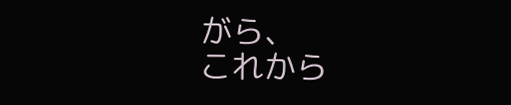がら、
これから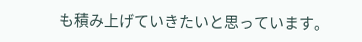も積み上げていきたいと思っています。